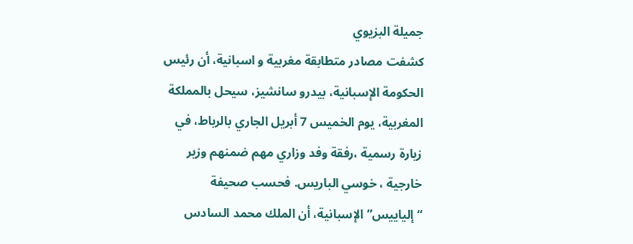جميلة البزيوي
كشفت مصادر متطابقة مغربية و اسبانية، أن رئيس الحكومة الإسبانية، بيدرو سانشيز، سيحل بالمملكة المغربية، يوم الخميس 7 أبريل الجاري بالرباط، في زيارة رسمية ،رفقة وفد وزاري مهم ضمنهم وزير خارجية ، خوسي الباريس. فحسب صحيفة “إلياييس” الإسبانية، أن الملك محمد السادس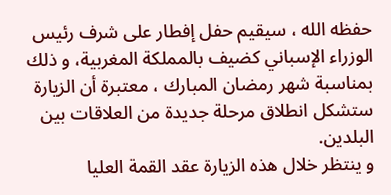حفظه الله ، سيقيم حفل إفطار على شرف رئيس الوزراء الإسباني كضيف بالمملكة المغربية، و ذلك بمناسبة شهر رمضان المبارك ، معتبرة أن الزيارة ستشكل انطلاق مرحلة جديدة من العلاقات بين البلدين.
و ينتظر خلال هذه الزيارة عقد القمة العليا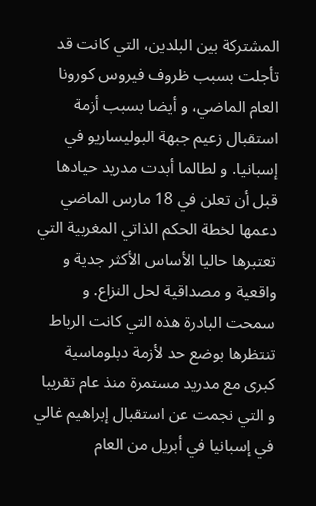المشتركة بين البلدين، التي كانت قد تأجلت بسبب ظروف فيروس كورونا العام الماضي، و أيضا بسبب أزمة استقبال زعيم جبهة البوليساريو في إسبانيا. و لطالما أبدت مدريد حيادها قبل أن تعلن في 18 مارس الماضي دعمها لخطة الحكم الذاتي المغربية التي تعتبرها حاليا الأساس الأكثر جدية و واقعية و مصداقية لحل النزاع. و سمحت البادرة هذه التي كانت الرباط تنتظرها بوضع حد لأزمة دبلوماسية كبرى مع مدريد مستمرة منذ عام تقريبا و التي نجمت عن استقبال إبراهيم غالي في إسبانيا في أبريل من العام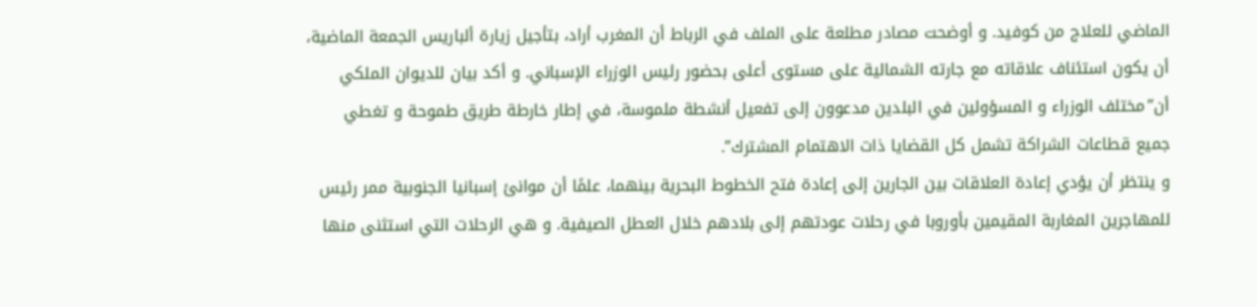الماضي للعلاج من كوفيد. و أوضحت مصادر مطلعة على الملف في الرباط أن المغرب أراد، بتأجيل زيارة ألباريس الجمعة الماضية، أن يكون استئناف علاقاته مع جارته الشمالية على مستوى أعلى بحضور رئيس الوزراء الإسباني. و أكد بيان للديوان الملكي أن”مختلف الوزراء و المسؤولين في البلدين مدعوون إلى تفعيل أنشطة ملموسة، في إطار خارطة طريق طموحة و تغطي جميع قطاعات الشراكة تشمل كل القضايا ذات الاهتمام المشترك”.
و ينتظر أن يؤدي إعادة العلاقات بين الجارين إلى إعادة فتح الخطوط البحرية بينهما، علمًا أن موانئ إسبانيا الجنوبية ممر رئيس للمهاجرين المغاربة المقيمين بأوروبا في رحلات عودتهم إلى بلادهم خلال العطل الصيفية. و هي الرحلات التي استثنى منها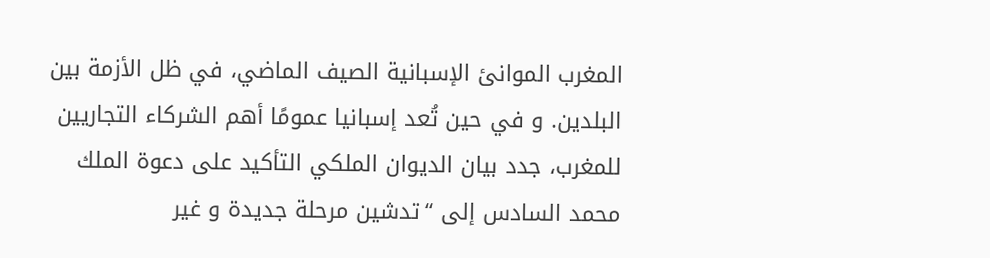المغرب الموانئ الإسبانية الصيف الماضي، في ظل الأزمة بين البلدين. و في حين تُعد إسبانيا عمومًا أهم الشركاء التجاريين للمغرب، جدد بيان الديوان الملكي التأكيد على دعوة الملك محمد السادس إلى “تدشين مرحلة جديدة و غير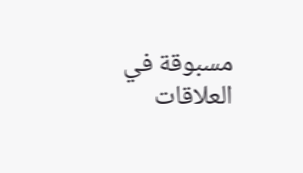مسبوقة في العلاقات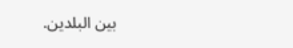بين البلدين.